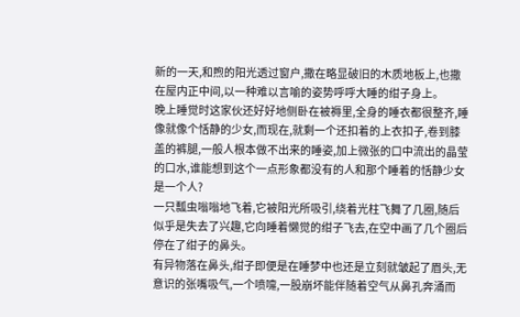新的一天,和煦的阳光透过窗户,撒在略显破旧的木质地板上,也撒在屋内正中间,以一种难以言喻的姿势呼呼大睡的绀子身上。
晚上睡觉时这家伙还好好地侧卧在被褥里,全身的睡衣都很整齐,睡像就像个恬静的少女,而现在,就剩一个还扣着的上衣扣子,卷到膝盖的裤腿,一般人根本做不出来的睡姿,加上微张的口中流出的晶莹的口水,谁能想到这个一点形象都没有的人和那个睡着的恬静少女是一个人?
一只瓢虫嗡嗡地飞着,它被阳光所吸引,绕着光柱飞舞了几圈,随后似乎是失去了兴趣,它向睡着懒觉的绀子飞去,在空中画了几个圈后停在了绀子的鼻头。
有异物落在鼻头,绀子即便是在睡梦中也还是立刻就皱起了眉头,无意识的张嘴吸气,一个喷嚏,一股崩坏能伴随着空气从鼻孔奔涌而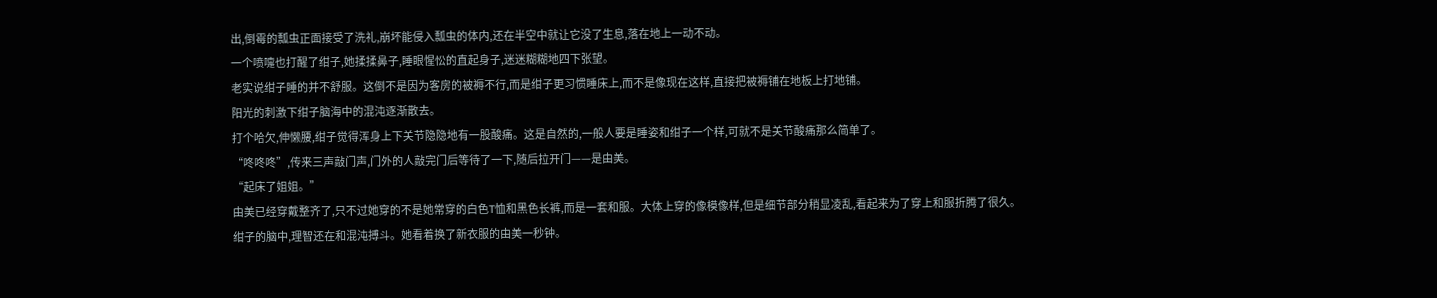出,倒霉的瓢虫正面接受了洗礼,崩坏能侵入瓢虫的体内,还在半空中就让它没了生息,落在地上一动不动。
一个喷嚏也打醒了绀子,她揉揉鼻子,睡眼惺忪的直起身子,迷迷糊糊地四下张望。
老实说绀子睡的并不舒服。这倒不是因为客房的被褥不行,而是绀子更习惯睡床上,而不是像现在这样,直接把被褥铺在地板上打地铺。
阳光的刺激下绀子脑海中的混沌逐渐散去。
打个哈欠,伸懒腰,绀子觉得浑身上下关节隐隐地有一股酸痛。这是自然的,一般人要是睡姿和绀子一个样,可就不是关节酸痛那么简单了。
“咚咚咚”,传来三声敲门声,门外的人敲完门后等待了一下,随后拉开门——是由美。
“起床了姐姐。”
由美已经穿戴整齐了,只不过她穿的不是她常穿的白色T恤和黑色长裤,而是一套和服。大体上穿的像模像样,但是细节部分稍显凌乱,看起来为了穿上和服折腾了很久。
绀子的脑中,理智还在和混沌搏斗。她看着换了新衣服的由美一秒钟。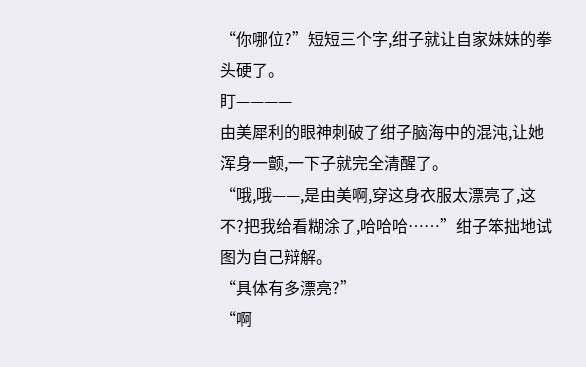“你哪位?”短短三个字,绀子就让自家妹妹的拳头硬了。
盯————
由美犀利的眼神刺破了绀子脑海中的混沌,让她浑身一颤,一下子就完全清醒了。
“哦,哦——,是由美啊,穿这身衣服太漂亮了,这不?把我给看糊涂了,哈哈哈……”绀子笨拙地试图为自己辩解。
“具体有多漂亮?”
“啊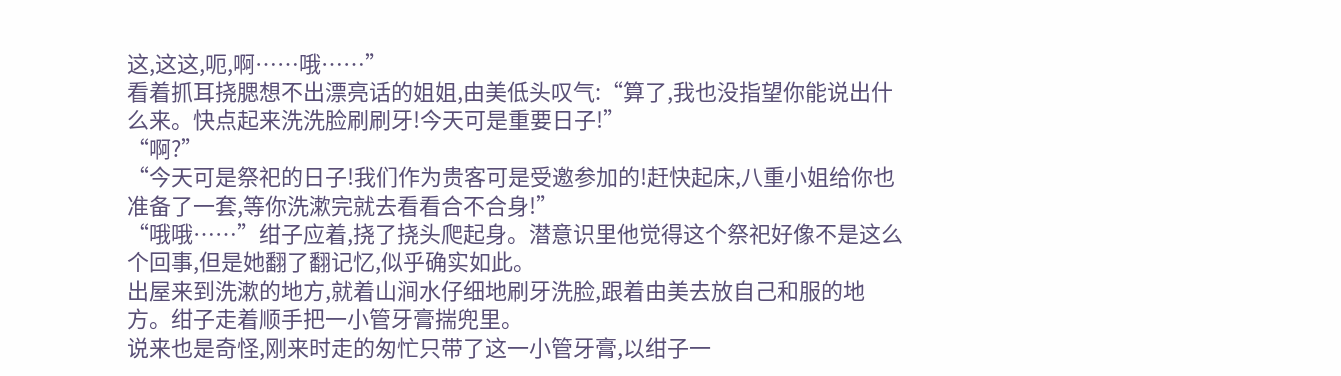这,这这,呃,啊……哦……”
看着抓耳挠腮想不出漂亮话的姐姐,由美低头叹气:“算了,我也没指望你能说出什么来。快点起来洗洗脸刷刷牙!今天可是重要日子!”
“啊?”
“今天可是祭祀的日子!我们作为贵客可是受邀参加的!赶快起床,八重小姐给你也准备了一套,等你洗漱完就去看看合不合身!”
“哦哦……”绀子应着,挠了挠头爬起身。潜意识里他觉得这个祭祀好像不是这么个回事,但是她翻了翻记忆,似乎确实如此。
出屋来到洗漱的地方,就着山涧水仔细地刷牙洗脸,跟着由美去放自己和服的地方。绀子走着顺手把一小管牙膏揣兜里。
说来也是奇怪,刚来时走的匆忙只带了这一小管牙膏,以绀子一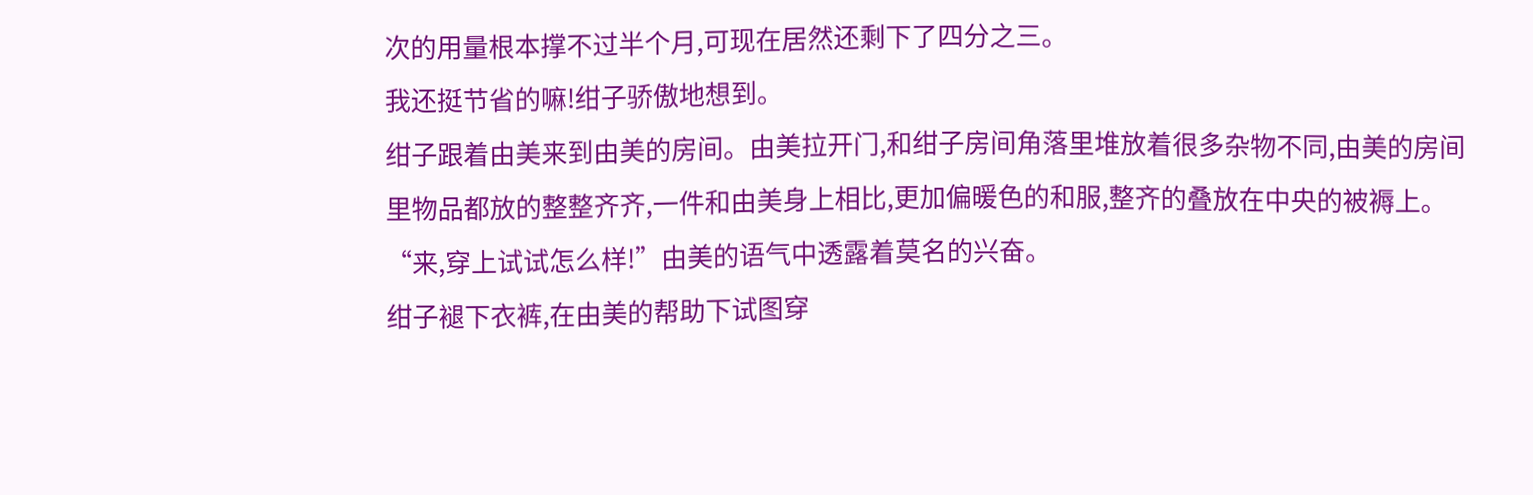次的用量根本撑不过半个月,可现在居然还剩下了四分之三。
我还挺节省的嘛!绀子骄傲地想到。
绀子跟着由美来到由美的房间。由美拉开门,和绀子房间角落里堆放着很多杂物不同,由美的房间里物品都放的整整齐齐,一件和由美身上相比,更加偏暖色的和服,整齐的叠放在中央的被褥上。
“来,穿上试试怎么样!”由美的语气中透露着莫名的兴奋。
绀子褪下衣裤,在由美的帮助下试图穿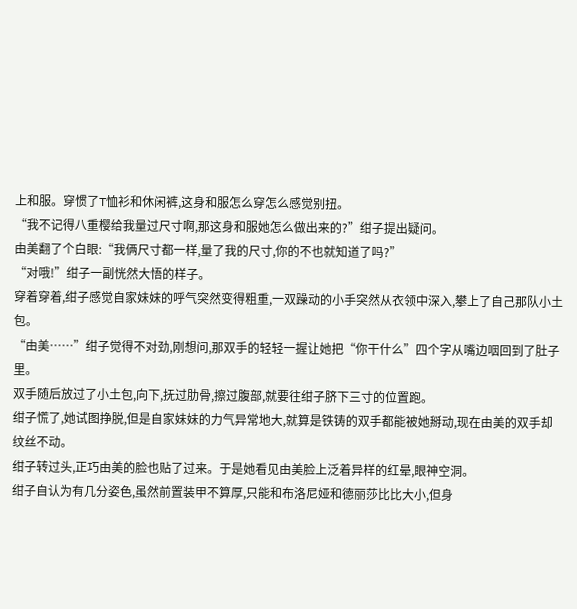上和服。穿惯了T恤衫和休闲裤,这身和服怎么穿怎么感觉别扭。
“我不记得八重樱给我量过尺寸啊,那这身和服她怎么做出来的?”绀子提出疑问。
由美翻了个白眼:“我俩尺寸都一样,量了我的尺寸,你的不也就知道了吗?”
“对哦!”绀子一副恍然大悟的样子。
穿着穿着,绀子感觉自家妹妹的呼气突然变得粗重,一双躁动的小手突然从衣领中深入,攀上了自己那队小土包。
“由美……”绀子觉得不对劲,刚想问,那双手的轻轻一握让她把“你干什么”四个字从嘴边咽回到了肚子里。
双手随后放过了小土包,向下,抚过肋骨,擦过腹部,就要往绀子脐下三寸的位置跑。
绀子慌了,她试图挣脱,但是自家妹妹的力气异常地大,就算是铁铸的双手都能被她掰动,现在由美的双手却纹丝不动。
绀子转过头,正巧由美的脸也贴了过来。于是她看见由美脸上泛着异样的红晕,眼神空洞。
绀子自认为有几分姿色,虽然前置装甲不算厚,只能和布洛尼娅和德丽莎比比大小,但身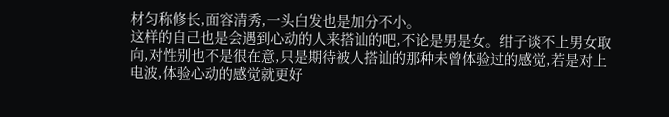材匀称修长,面容清秀,一头白发也是加分不小。
这样的自己也是会遇到心动的人来搭讪的吧,不论是男是女。绀子谈不上男女取向,对性别也不是很在意,只是期待被人搭讪的那种未曾体验过的感觉,若是对上电波,体验心动的感觉就更好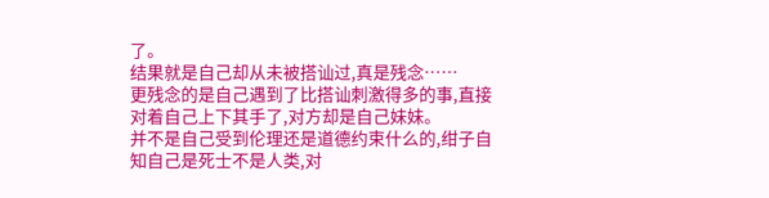了。
结果就是自己却从未被搭讪过,真是残念……
更残念的是自己遇到了比搭讪刺激得多的事,直接对着自己上下其手了,对方却是自己妹妹。
并不是自己受到伦理还是道德约束什么的,绀子自知自己是死士不是人类,对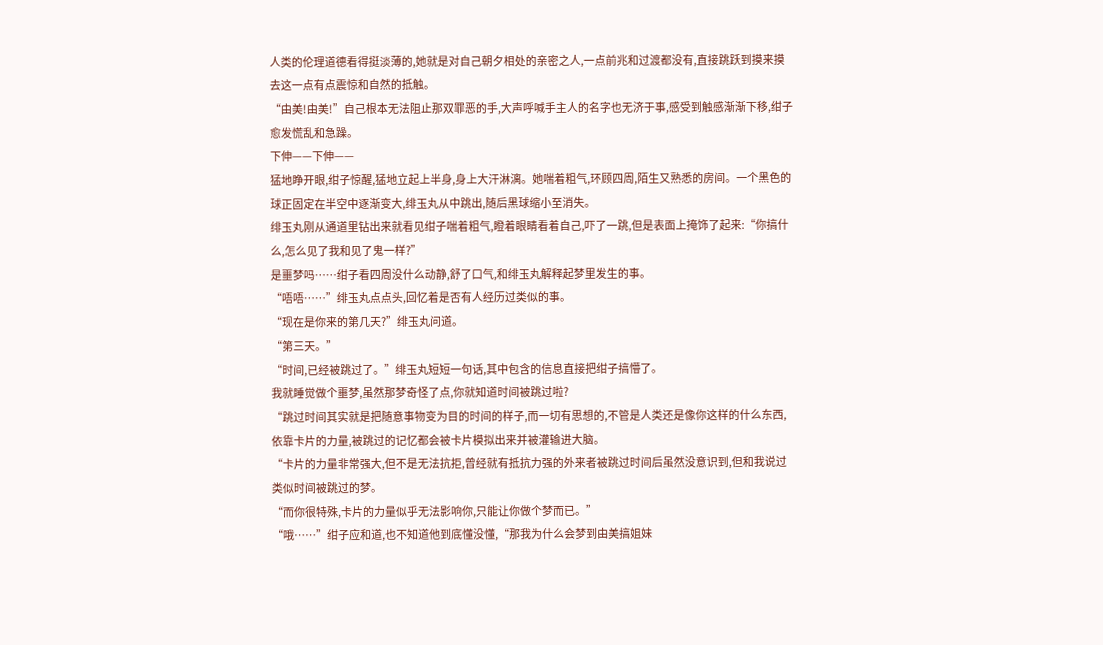人类的伦理道德看得挺淡薄的,她就是对自己朝夕相处的亲密之人,一点前兆和过渡都没有,直接跳跃到摸来摸去这一点有点震惊和自然的抵触。
“由美!由美!”自己根本无法阻止那双罪恶的手,大声呼喊手主人的名字也无济于事,感受到触感渐渐下移,绀子愈发慌乱和急躁。
下伸——下伸——
猛地睁开眼,绀子惊醒,猛地立起上半身,身上大汗淋漓。她喘着粗气,环顾四周,陌生又熟悉的房间。一个黑色的球正固定在半空中逐渐变大,绯玉丸从中跳出,随后黑球缩小至消失。
绯玉丸刚从通道里钻出来就看见绀子喘着粗气,瞪着眼睛看着自己,吓了一跳,但是表面上掩饰了起来:“你搞什么,怎么见了我和见了鬼一样?”
是噩梦吗……绀子看四周没什么动静,舒了口气,和绯玉丸解释起梦里发生的事。
“唔唔……”绯玉丸点点头,回忆着是否有人经历过类似的事。
“现在是你来的第几天?”绯玉丸问道。
“第三天。”
“时间,已经被跳过了。”绯玉丸短短一句话,其中包含的信息直接把绀子搞懵了。
我就睡觉做个噩梦,虽然那梦奇怪了点,你就知道时间被跳过啦?
“跳过时间其实就是把随意事物变为目的时间的样子,而一切有思想的,不管是人类还是像你这样的什么东西,依靠卡片的力量,被跳过的记忆都会被卡片模拟出来并被灌输进大脑。
“卡片的力量非常强大,但不是无法抗拒,曾经就有抵抗力强的外来者被跳过时间后虽然没意识到,但和我说过类似时间被跳过的梦。
“而你很特殊,卡片的力量似乎无法影响你,只能让你做个梦而已。”
“哦……”绀子应和道,也不知道他到底懂没懂,“那我为什么会梦到由美搞姐妹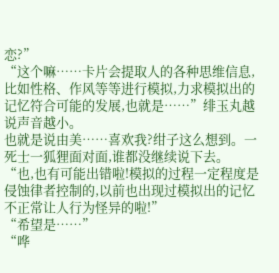恋?”
“这个嘛……卡片会提取人的各种思维信息,比如性格、作风等等进行模拟,力求模拟出的记忆符合可能的发展,也就是……”绯玉丸越说声音越小。
也就是说由美……喜欢我?绀子这么想到。一死士一狐狸面对面,谁都没继续说下去。
“也,也有可能出错啦!模拟的过程一定程度是侵蚀律者控制的,以前也出现过模拟出的记忆不正常让人行为怪异的啦!”
“希望是……”
“哗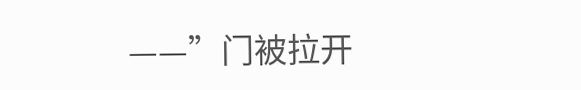——”门被拉开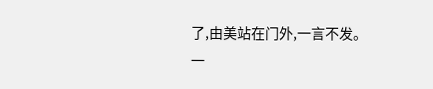了,由美站在门外,一言不发。
一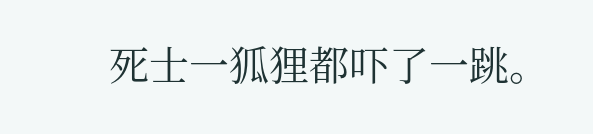死士一狐狸都吓了一跳。